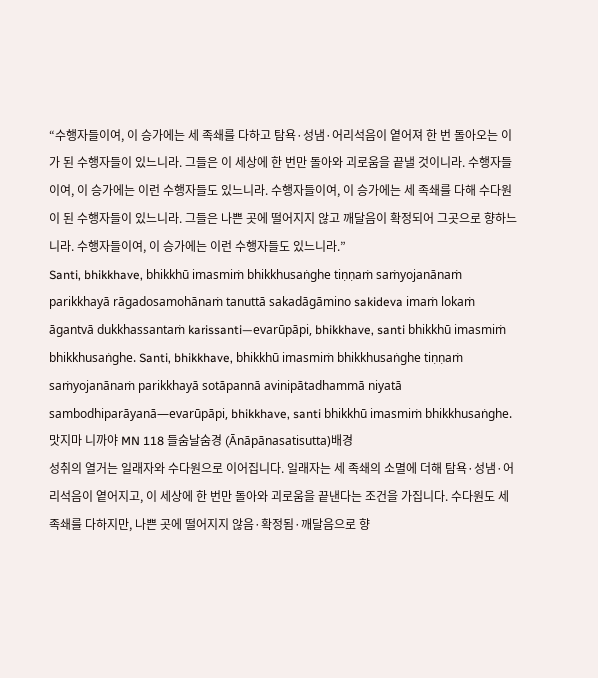“수행자들이여, 이 승가에는 세 족쇄를 다하고 탐욕·성냄·어리석음이 옅어져 한 번 돌아오는 이가 된 수행자들이 있느니라. 그들은 이 세상에 한 번만 돌아와 괴로움을 끝낼 것이니라. 수행자들이여, 이 승가에는 이런 수행자들도 있느니라. 수행자들이여, 이 승가에는 세 족쇄를 다해 수다원이 된 수행자들이 있느니라. 그들은 나쁜 곳에 떨어지지 않고 깨달음이 확정되어 그곳으로 향하느니라. 수행자들이여, 이 승가에는 이런 수행자들도 있느니라.”
Santi, bhikkhave, bhikkhū imasmiṁ bhikkhusaṅghe tiṇṇaṁ saṁyojanānaṁ parikkhayā rāgadosamohānaṁ tanuttā sakadāgāmino sakideva imaṁ lokaṁ āgantvā dukkhassantaṁ karissanti—evarūpāpi, bhikkhave, santi bhikkhū imasmiṁ bhikkhusaṅghe. Santi, bhikkhave, bhikkhū imasmiṁ bhikkhusaṅghe tiṇṇaṁ saṁyojanānaṁ parikkhayā sotāpannā avinipātadhammā niyatā sambodhiparāyanā—evarūpāpi, bhikkhave, santi bhikkhū imasmiṁ bhikkhusaṅghe.
맛지마 니까야 MN 118 들숨날숨경 (Ānāpānasatisutta)배경
성취의 열거는 일래자와 수다원으로 이어집니다. 일래자는 세 족쇄의 소멸에 더해 탐욕·성냄·어리석음이 옅어지고, 이 세상에 한 번만 돌아와 괴로움을 끝낸다는 조건을 가집니다. 수다원도 세 족쇄를 다하지만, 나쁜 곳에 떨어지지 않음·확정됨·깨달음으로 향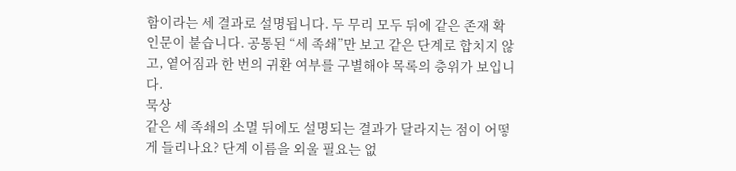함이라는 세 결과로 설명됩니다. 두 무리 모두 뒤에 같은 존재 확인문이 붙습니다. 공통된 “세 족쇄”만 보고 같은 단계로 합치지 않고, 옅어짐과 한 번의 귀환 여부를 구별해야 목록의 층위가 보입니다.
묵상
같은 세 족쇄의 소멸 뒤에도 설명되는 결과가 달라지는 점이 어떻게 들리나요? 단계 이름을 외울 필요는 없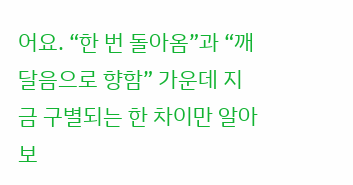어요. “한 번 돌아옴”과 “깨달음으로 향함” 가운데 지금 구별되는 한 차이만 알아보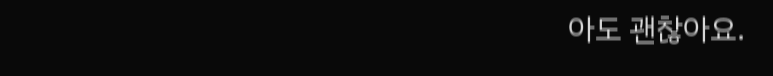아도 괜찮아요.